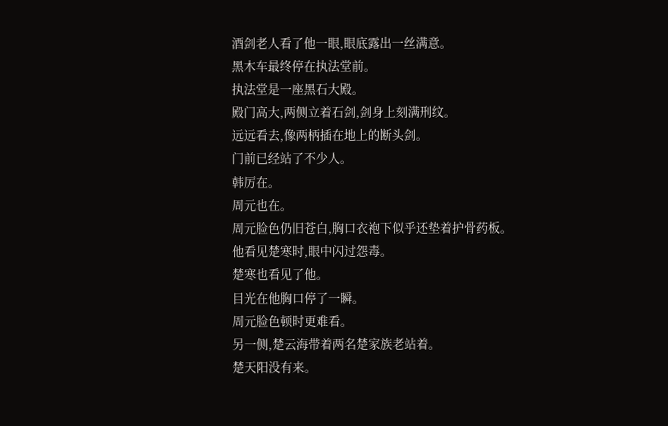酒剑老人看了他一眼,眼底露出一丝满意。
黑木车最终停在执法堂前。
执法堂是一座黑石大殿。
殿门高大,两侧立着石剑,剑身上刻满刑纹。
远远看去,像两柄插在地上的断头剑。
门前已经站了不少人。
韩厉在。
周元也在。
周元脸色仍旧苍白,胸口衣袍下似乎还垫着护骨药板。
他看见楚寒时,眼中闪过怨毒。
楚寒也看见了他。
目光在他胸口停了一瞬。
周元脸色顿时更难看。
另一侧,楚云海带着两名楚家族老站着。
楚天阳没有来。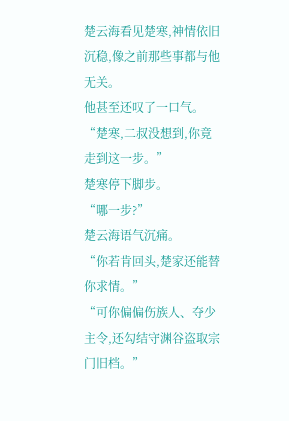楚云海看见楚寒,神情依旧沉稳,像之前那些事都与他无关。
他甚至还叹了一口气。
“楚寒,二叔没想到,你竟走到这一步。”
楚寒停下脚步。
“哪一步?”
楚云海语气沉痛。
“你若肯回头,楚家还能替你求情。”
“可你偏偏伤族人、夺少主令,还勾结守渊谷盗取宗门旧档。”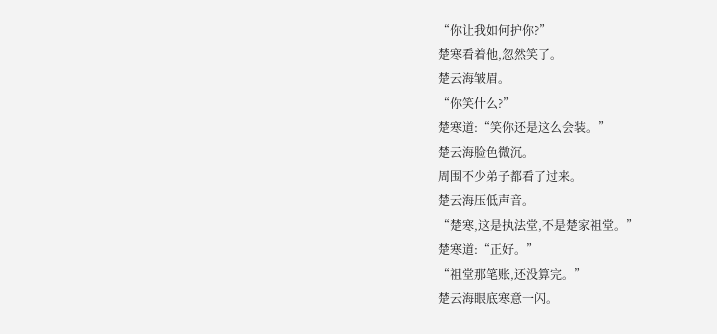“你让我如何护你?”
楚寒看着他,忽然笑了。
楚云海皱眉。
“你笑什么?”
楚寒道:“笑你还是这么会装。”
楚云海脸色微沉。
周围不少弟子都看了过来。
楚云海压低声音。
“楚寒,这是执法堂,不是楚家祖堂。”
楚寒道:“正好。”
“祖堂那笔账,还没算完。”
楚云海眼底寒意一闪。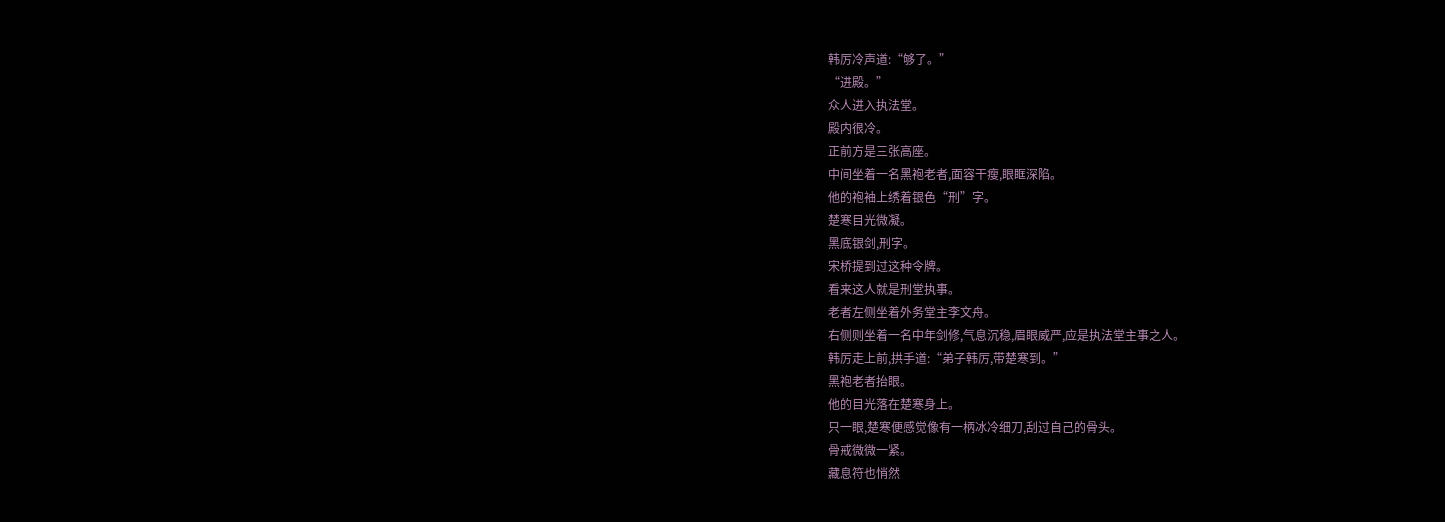韩厉冷声道:“够了。”
“进殿。”
众人进入执法堂。
殿内很冷。
正前方是三张高座。
中间坐着一名黑袍老者,面容干瘦,眼眶深陷。
他的袍袖上绣着银色“刑”字。
楚寒目光微凝。
黑底银剑,刑字。
宋桥提到过这种令牌。
看来这人就是刑堂执事。
老者左侧坐着外务堂主李文舟。
右侧则坐着一名中年剑修,气息沉稳,眉眼威严,应是执法堂主事之人。
韩厉走上前,拱手道:“弟子韩厉,带楚寒到。”
黑袍老者抬眼。
他的目光落在楚寒身上。
只一眼,楚寒便感觉像有一柄冰冷细刀,刮过自己的骨头。
骨戒微微一紧。
藏息符也悄然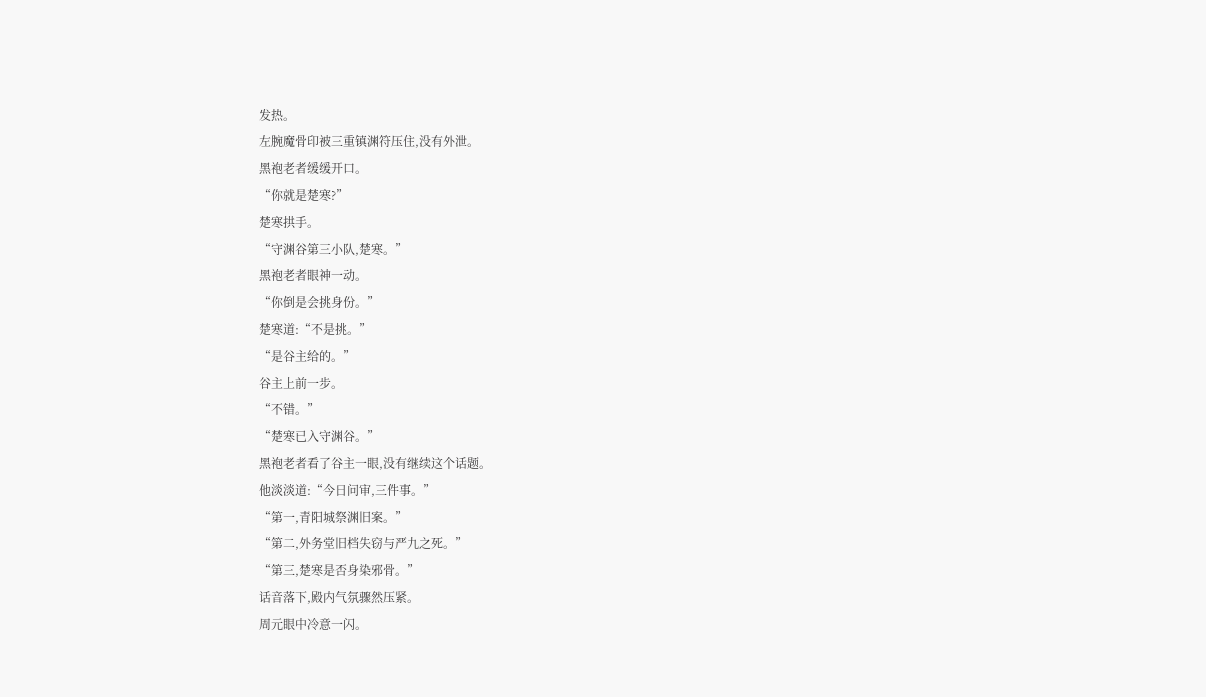发热。
左腕魔骨印被三重镇渊符压住,没有外泄。
黑袍老者缓缓开口。
“你就是楚寒?”
楚寒拱手。
“守渊谷第三小队,楚寒。”
黑袍老者眼神一动。
“你倒是会挑身份。”
楚寒道:“不是挑。”
“是谷主给的。”
谷主上前一步。
“不错。”
“楚寒已入守渊谷。”
黑袍老者看了谷主一眼,没有继续这个话题。
他淡淡道:“今日问审,三件事。”
“第一,青阳城祭渊旧案。”
“第二,外务堂旧档失窃与严九之死。”
“第三,楚寒是否身染邪骨。”
话音落下,殿内气氛骤然压紧。
周元眼中冷意一闪。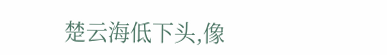楚云海低下头,像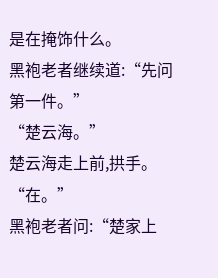是在掩饰什么。
黑袍老者继续道:“先问第一件。”
“楚云海。”
楚云海走上前,拱手。
“在。”
黑袍老者问:“楚家上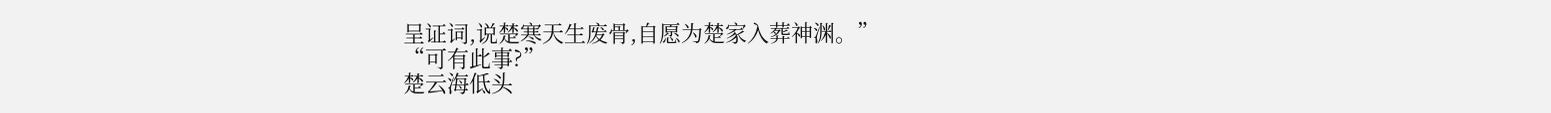呈证词,说楚寒天生废骨,自愿为楚家入葬神渊。”
“可有此事?”
楚云海低头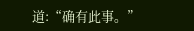道:“确有此事。”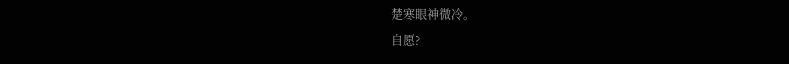楚寒眼神微冷。
自愿?